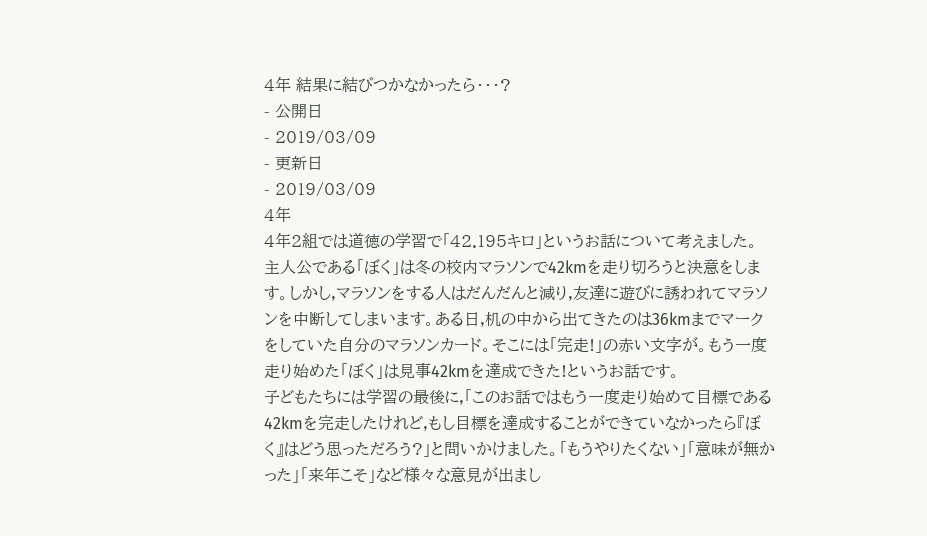4年 結果に結びつかなかったら・・・?
- 公開日
- 2019/03/09
- 更新日
- 2019/03/09
4年
4年2組では道徳の学習で「42.195キロ」というお話について考えました。
主人公である「ぼく」は冬の校内マラソンで42kmを走り切ろうと決意をします。しかし,マラソンをする人はだんだんと減り,友達に遊びに誘われてマラソンを中断してしまいます。ある日,机の中から出てきたのは36kmまでマークをしていた自分のマラソンカード。そこには「完走!」の赤い文字が。もう一度走り始めた「ぼく」は見事42kmを達成できた!というお話です。
子どもたちには学習の最後に,「このお話ではもう一度走り始めて目標である42kmを完走したけれど,もし目標を達成することができていなかったら『ぼく』はどう思っただろう?」と問いかけました。「もうやりたくない」「意味が無かった」「来年こそ」など様々な意見が出まし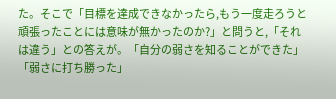た。そこで「目標を達成できなかったら,もう一度走ろうと頑張ったことには意味が無かったのか?」と問うと,「それは違う」との答えが。「自分の弱さを知ることができた」「弱さに打ち勝った」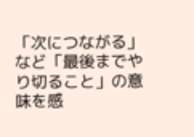「次につながる」など「最後までやり切ること」の意味を感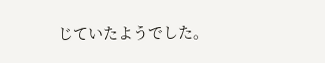じていたようでした。